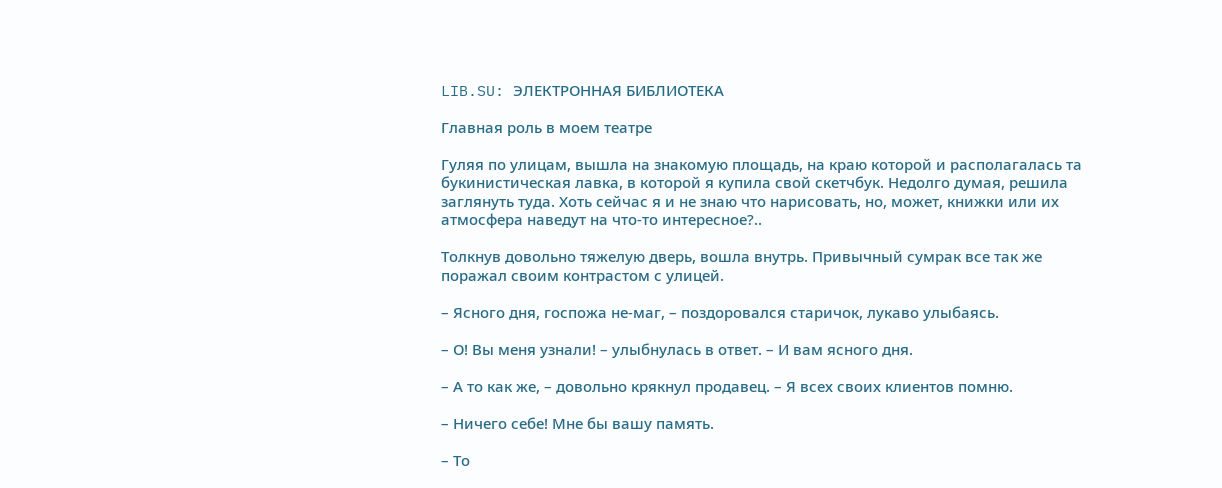LIB.SU: ЭЛЕКТРОННАЯ БИБЛИОТЕКА

Главная роль в моем театре

Гуляя по улицам, вышла на знакомую площадь, на краю которой и располагалась та букинистическая лавка, в которой я купила свой скетчбук. Недолго думая, решила заглянуть туда. Хоть сейчас я и не знаю что нарисовать, но, может, книжки или их атмосфера наведут на что‑то интересное?..

Толкнув довольно тяжелую дверь, вошла внутрь. Привычный сумрак все так же поражал своим контрастом с улицей.

– Ясного дня, госпожа не‑маг, – поздоровался старичок, лукаво улыбаясь.

– О! Вы меня узнали! – улыбнулась в ответ. – И вам ясного дня.

– А то как же, – довольно крякнул продавец. – Я всех своих клиентов помню.

– Ничего себе! Мне бы вашу память.

– То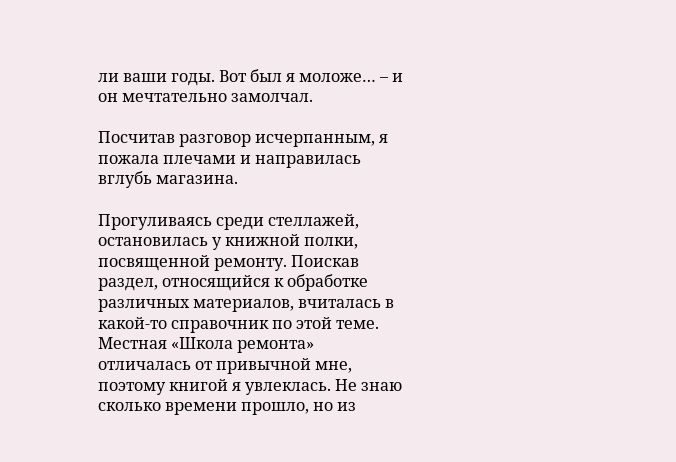ли ваши годы. Вот был я моложе… – и он мечтательно замолчал.

Посчитав разговор исчерпанным, я пожала плечами и направилась вглубь магазина.

Прогуливаясь среди стеллажей, остановилась у книжной полки, посвященной ремонту. Поискав раздел, относящийся к обработке различных материалов, вчиталась в какой‑то справочник по этой теме. Местная «Школа ремонта» отличалась от привычной мне, поэтому книгой я увлеклась. Не знаю сколько времени прошло, но из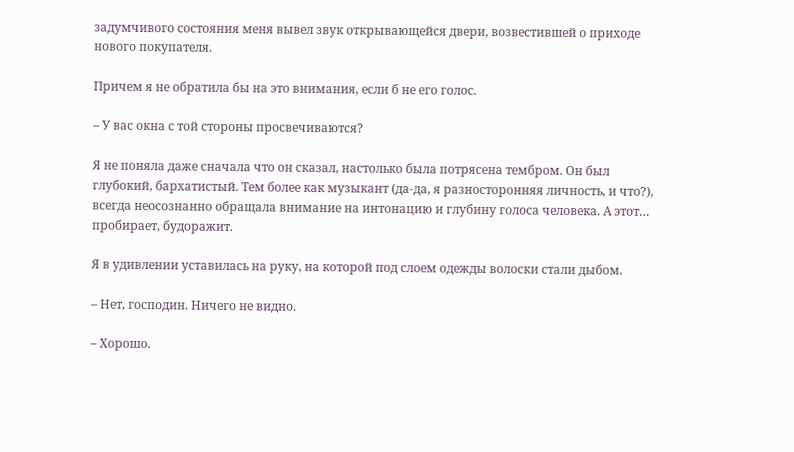задумчивого состояния меня вывел звук открывающейся двери, возвестившей о приходе нового покупателя.

Причем я не обратила бы на это внимания, если б не его голос.

– У вас окна с той стороны просвечиваются?

Я не поняла даже сначала что он сказал, настолько была потрясена тембром. Он был глубокий, бархатистый. Тем более как музыкант (да‑да, я разносторонняя личность, и что?), всегда неосознанно обращала внимание на интонацию и глубину голоса человека. А этот… пробирает, будоражит.

Я в удивлении уставилась на руку, на которой под слоем одежды волоски стали дыбом.

– Нет, господин. Ничего не видно.

– Хорошо.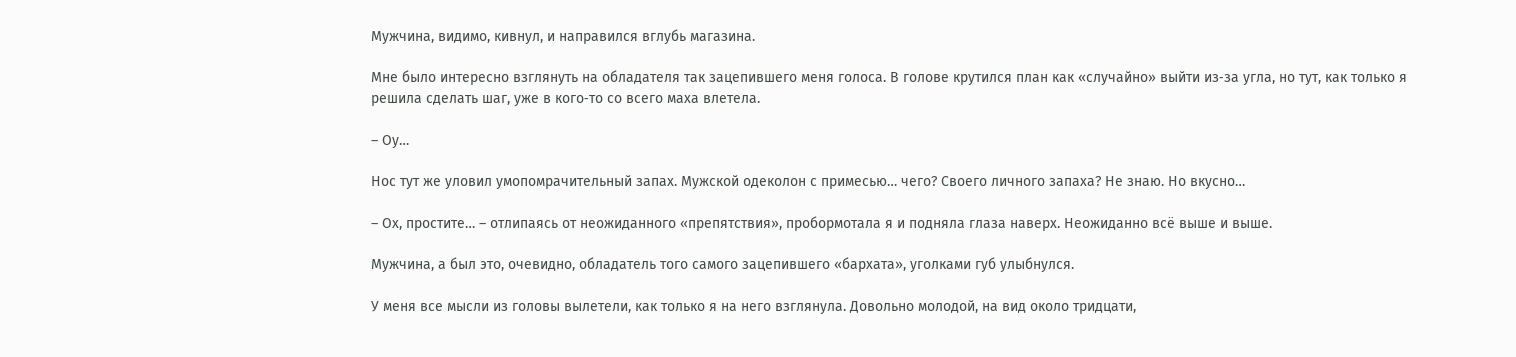Мужчина, видимо, кивнул, и направился вглубь магазина.

Мне было интересно взглянуть на обладателя так зацепившего меня голоса. В голове крутился план как «случайно» выйти из‑за угла, но тут, как только я решила сделать шаг, уже в кого‑то со всего маха влетела.

– Оу…

Нос тут же уловил умопомрачительный запах. Мужской одеколон с примесью… чего? Своего личного запаха? Не знаю. Но вкусно…

– Ох, простите… – отлипаясь от неожиданного «препятствия», пробормотала я и подняла глаза наверх. Неожиданно всё выше и выше.

Мужчина, а был это, очевидно, обладатель того самого зацепившего «бархата», уголками губ улыбнулся.

У меня все мысли из головы вылетели, как только я на него взглянула. Довольно молодой, на вид около тридцати,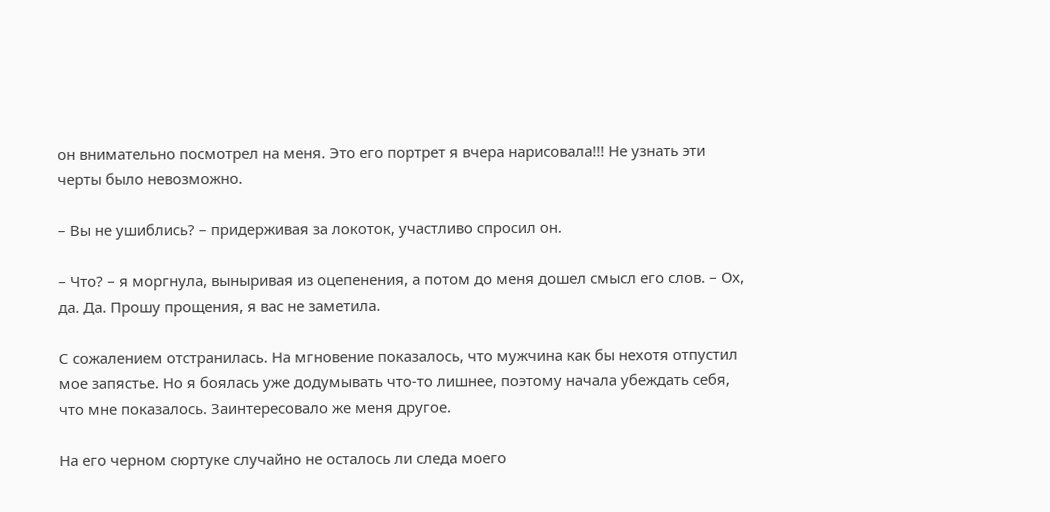он внимательно посмотрел на меня. Это его портрет я вчера нарисовала!!! Не узнать эти черты было невозможно.

– Вы не ушиблись? – придерживая за локоток, участливо спросил он.

– Что? – я моргнула, выныривая из оцепенения, а потом до меня дошел смысл его слов. – Ох, да. Да. Прошу прощения, я вас не заметила.

С сожалением отстранилась. На мгновение показалось, что мужчина как бы нехотя отпустил мое запястье. Но я боялась уже додумывать что‑то лишнее, поэтому начала убеждать себя, что мне показалось. Заинтересовало же меня другое.

На его черном сюртуке случайно не осталось ли следа моего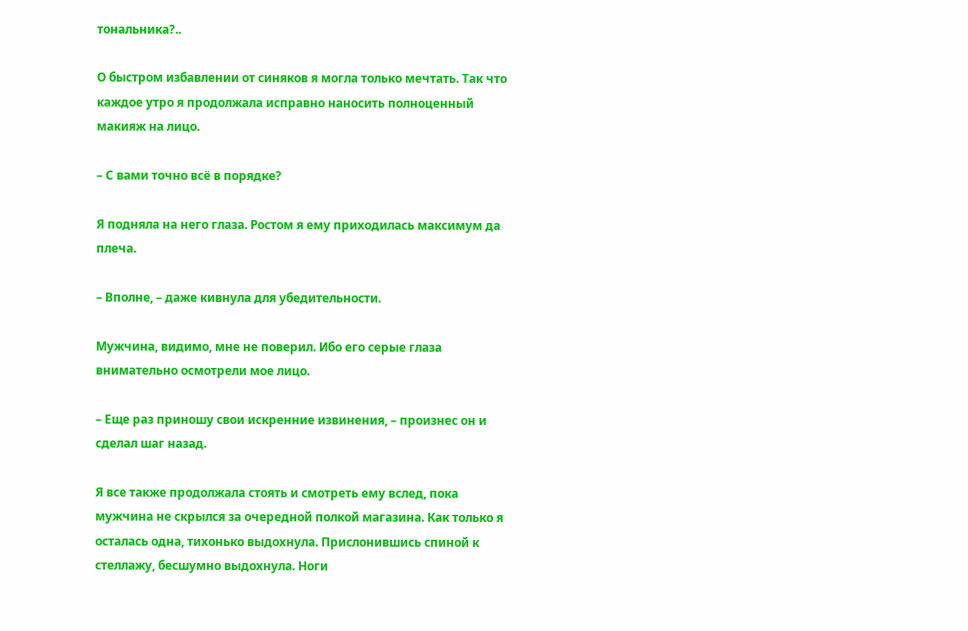тональника?..

О быстром избавлении от синяков я могла только мечтать. Так что каждое утро я продолжала исправно наносить полноценный макияж на лицо.

– С вами точно всё в порядке?

Я подняла на него глаза. Ростом я ему приходилась максимум да плеча.

– Вполне, – даже кивнула для убедительности.

Мужчина, видимо, мне не поверил. Ибо его серые глаза внимательно осмотрели мое лицо.

– Еще раз приношу свои искренние извинения, – произнес он и сделал шаг назад.

Я все также продолжала стоять и смотреть ему вслед, пока мужчина не скрылся за очередной полкой магазина. Как только я осталась одна, тихонько выдохнула. Прислонившись спиной к стеллажу, бесшумно выдохнула. Ноги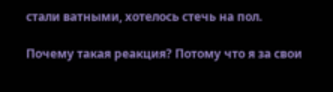стали ватными, хотелось стечь на пол.

Почему такая реакция? Потому что я за свои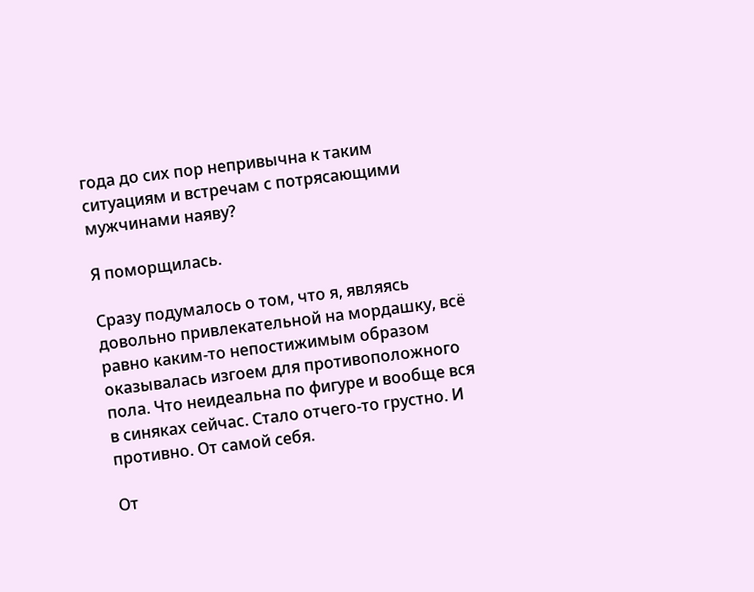года до сих пор непривычна к таким ситуациям и встречам с потрясающими мужчинами наяву?

Я поморщилась.

Сразу подумалось о том, что я, являясь довольно привлекательной на мордашку, всё равно каким‑то непостижимым образом оказывалась изгоем для противоположного пола. Что неидеальна по фигуре и вообще вся в синяках сейчас. Стало отчего‑то грустно. И противно. От самой себя.

От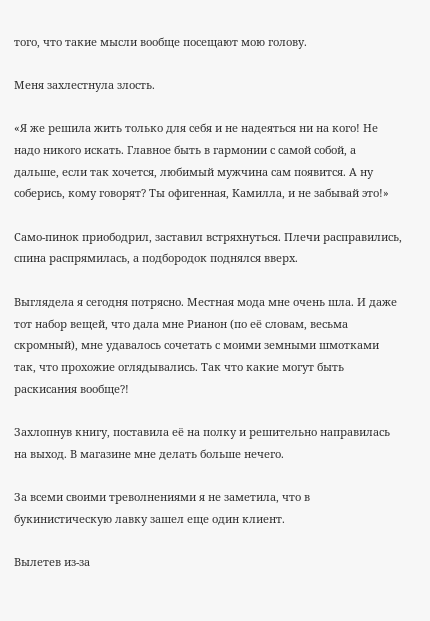того, что такие мысли вообще посещают мою голову.

Меня захлестнула злость.

«Я же решила жить только для себя и не надеяться ни на кого! Не надо никого искать. Главное быть в гармонии с самой собой, а дальше, если так хочется, любимый мужчина сам появится. А ну соберись, кому говорят? Ты офигенная, Камилла, и не забывай это!»

Само‑пинок приободрил, заставил встряхнуться. Плечи расправились, спина распрямилась, а подбородок поднялся вверх.

Выглядела я сегодня потрясно. Местная мода мне очень шла. И даже тот набор вещей, что дала мне Рианон (по её словам, весьма скромный), мне удавалось сочетать с моими земными шмотками так, что прохожие оглядывались. Так что какие могут быть раскисания вообще?!

Захлопнув книгу, поставила её на полку и решительно направилась на выход. В магазине мне делать больше нечего.

За всеми своими треволнениями я не заметила, что в букинистическую лавку зашел еще один клиент.

Вылетев из‑за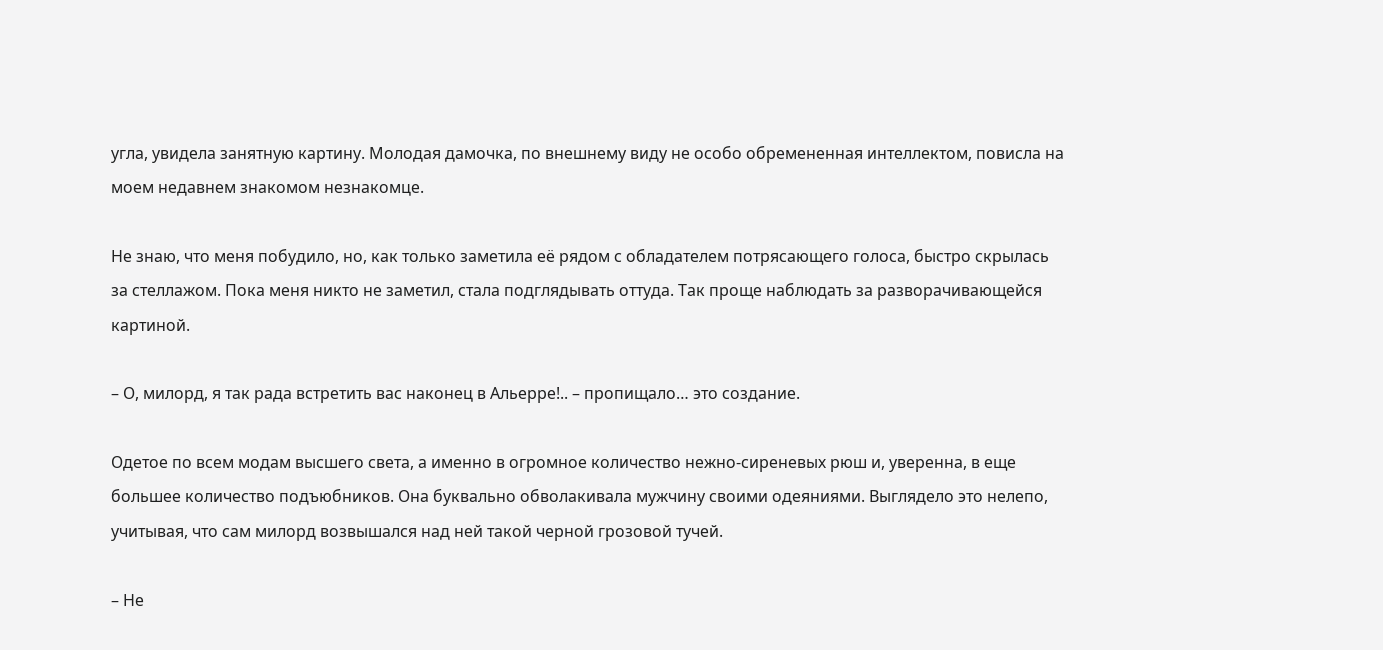угла, увидела занятную картину. Молодая дамочка, по внешнему виду не особо обремененная интеллектом, повисла на моем недавнем знакомом незнакомце.

Не знаю, что меня побудило, но, как только заметила её рядом с обладателем потрясающего голоса, быстро скрылась за стеллажом. Пока меня никто не заметил, стала подглядывать оттуда. Так проще наблюдать за разворачивающейся картиной.

– О, милорд, я так рада встретить вас наконец в Альерре!.. – пропищало… это создание.

Одетое по всем модам высшего света, а именно в огромное количество нежно‑сиреневых рюш и, уверенна, в еще большее количество подъюбников. Она буквально обволакивала мужчину своими одеяниями. Выглядело это нелепо, учитывая, что сам милорд возвышался над ней такой черной грозовой тучей.

– Не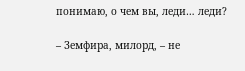понимаю, о чем вы, леди… леди?

– Земфира, милорд, – не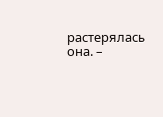растерялась она. –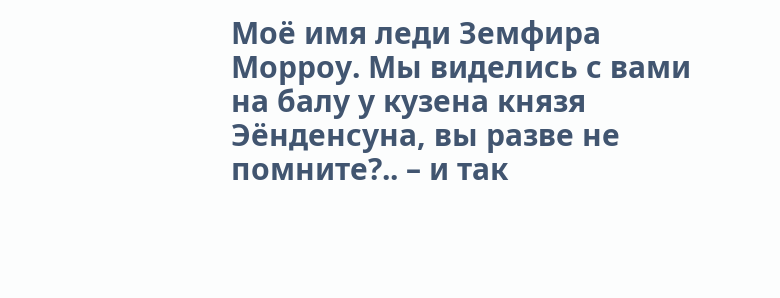Моё имя леди Земфира Морроу. Мы виделись с вами на балу у кузена князя Эёнденсуна, вы разве не помните?.. – и так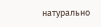натурально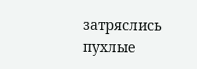затряслись пухлые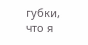губки, что я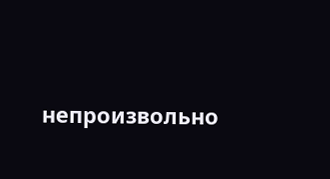непроизвольно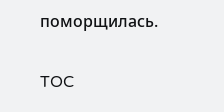поморщилась.

TOC